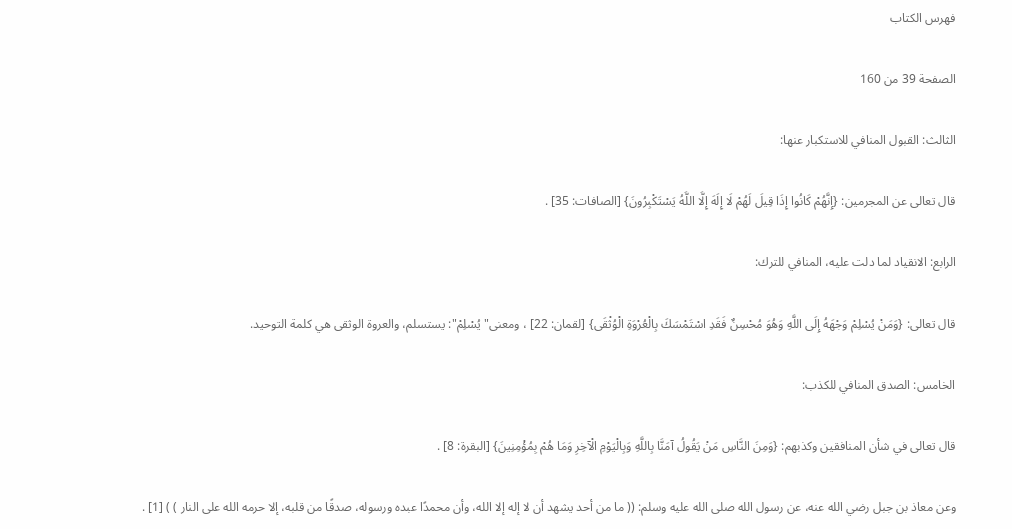فهرس الكتاب

الصفحة 39 من 160

الثالث: القبول المنافي للاستكبار عنها:

قال تعالى عن المجرمين: {إِنَّهُمْ كَانُوا إِذَا قِيلَ لَهُمْ لَا إِلَهَ إِلَّا اللَّهُ يَسْتَكْبِرُونَ} [الصافات: 35] .

الرابع: الانقياد لما دلت عليه، المنافي للترك:

قال تعالى: {وَمَنْ يُسْلِمْ وَجْهَهُ إِلَى اللَّهِ وَهُوَ مُحْسِنٌ فَقَدِ اسْتَمْسَكَ بِالْعُرْوَةِ الْوُثْقَى} [لقمان: 22] ، ومعنى"يُسْلِمْ": يستسلم، والعروة الوثقى هي كلمة التوحيد.

الخامس: الصدق المنافي للكذب:

قال تعالى في شأن المنافقين وكذبهم: {وَمِنَ النَّاسِ مَنْ يَقُولُ آمَنَّا بِاللَّهِ وَبِالْيَوْمِ الْآخِرِ وَمَا هُمْ بِمُؤْمِنِينَ} [البقرة: 8] .

وعن معاذ بن جبل رضي الله عنه، عن رسول الله صلى الله عليه وسلم: (( ما من أحد يشهد أن لا إله إلا الله، وأن محمدًا عبده ورسوله، صدقًا من قلبه، إلا حرمه الله على النار ) ) [1] .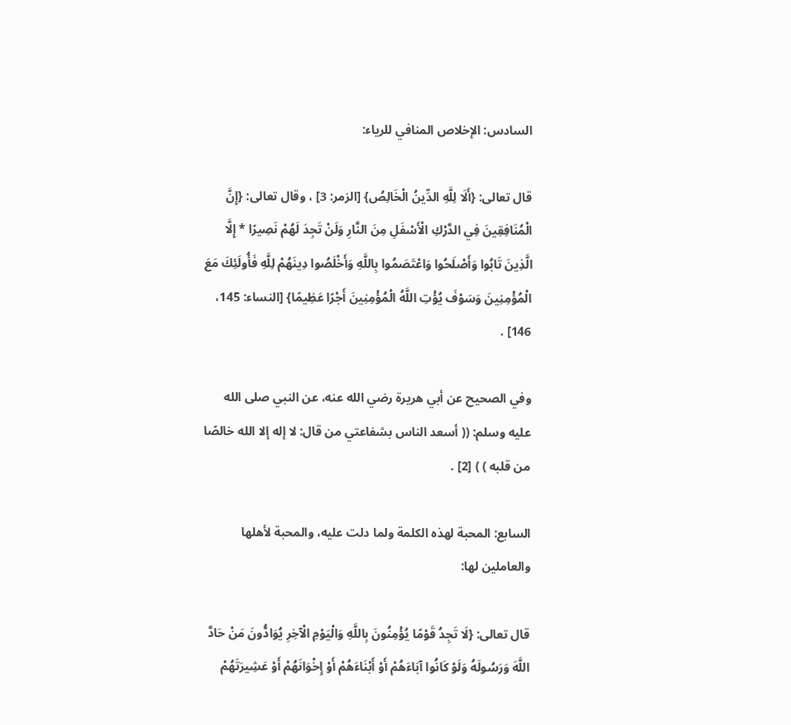السادس: الإخلاص المنافي للرياء:

قال تعالى: {أَلَا لِلَّهِ الدِّينُ الْخَالِصُ} [الزمر: 3] ، وقال تعالى: {إِنَّ الْمُنَافِقِينَ فِي الدَّرْكِ الْأَسْفَلِ مِنَ النَّارِ وَلَنْ تَجِدَ لَهُمْ نَصِيرًا * إِلَّا الَّذِينَ تَابُوا وَأَصْلَحُوا وَاعْتَصَمُوا بِاللَّهِ وَأَخْلَصُوا دِينَهُمْ لِلَّهِ فَأُولَئِكَ مَعَ الْمُؤْمِنِينَ وَسَوْفَ يُؤْتِ اللَّهُ الْمُؤْمِنِينَ أَجْرًا عَظِيمًا} [النساء: 145، 146] .

وفي الصحيح عن أبي هريرة رضي الله عنه، عن النبي صلى الله عليه وسلم: (( أسعد الناس بشفاعتي من قال: لا إله إلا الله خالصًا من قلبه ) ) [2] .

السابع: المحبة لهذه الكلمة ولما دلت عليه، والمحبة لأهلها والعاملين لها:

قال تعالى: {لَا تَجِدُ قَوْمًا يُؤْمِنُونَ بِاللَّهِ وَالْيَوْمِ الْآخِرِ يُوَادُّونَ مَنْ حَادَّ اللَّهَ وَرَسُولَهُ وَلَوْ كَانُوا آبَاءَهُمْ أَوْ أَبْنَاءَهُمْ أَوْ إِخْوَانَهُمْ أَوْ عَشِيرَتَهُمْ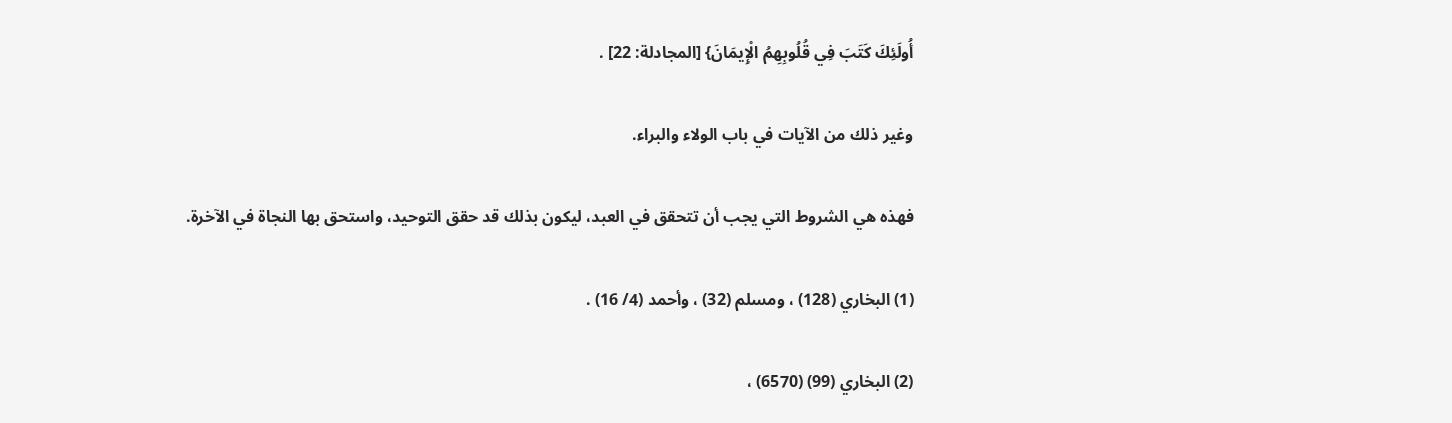أُولَئِكَ كَتَبَ فِي قُلُوبِهِمُ الْإِيمَانَ} [المجادلة: 22] .

وغير ذلك من الآيات في باب الولاء والبراء.

فهذه هي الشروط التي يجب أن تتحقق في العبد، ليكون بذلك قد حقق التوحيد، واستحق بها النجاة في الآخرة.

(1) البخاري (128) ، ومسلم (32) ، وأحمد (4/ 16) .

(2) البخاري (99) (6570) ،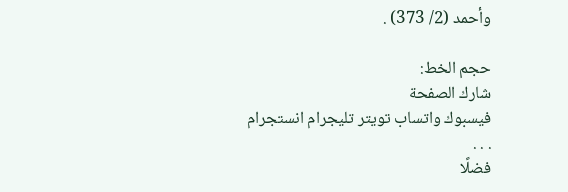وأحمد (2/ 373) .

حجم الخط:
شارك الصفحة
فيسبوك واتساب تويتر تليجرام انستجرام
. . .
فضلًا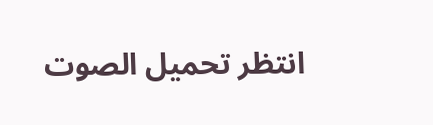انتظر تحميل الصوت